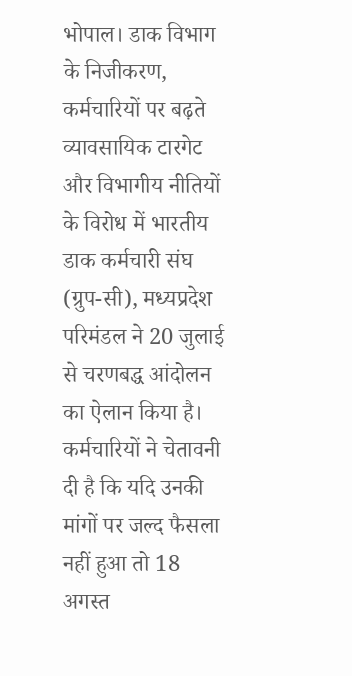भोपाल। डाक विभाग के निजीकरण, कर्मचारियों पर बढ़ते व्यावसायिक टारगेट और विभागीय नीतियों के विरोध में भारतीय डाक कर्मचारी संघ (ग्रुप-सी), मध्यप्रदेश परिमंडल ने 20 जुलाई से चरणबद्ध आंदोलन का ऐलान किया है। कर्मचारियों ने चेतावनी दी है कि यदि उनकी मांगों पर जल्द फैसला नहीं हुआ तो 18 अगस्त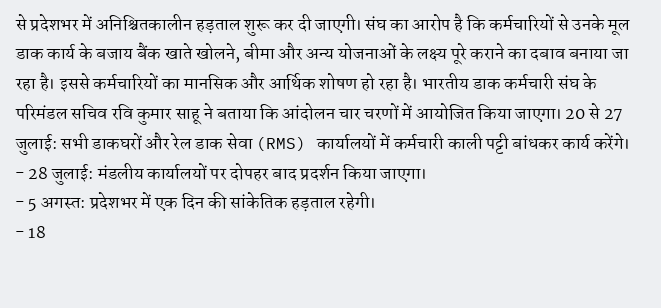से प्रदेशभर में अनिश्चितकालीन हड़ताल शुरू कर दी जाएगी। संघ का आरोप है कि कर्मचारियों से उनके मूल डाक कार्य के बजाय बैंक खाते खोलने, बीमा और अन्य योजनाओं के लक्ष्य पूरे कराने का दबाव बनाया जा रहा है। इससे कर्मचारियों का मानसिक और आर्थिक शोषण हो रहा है। भारतीय डाक कर्मचारी संघ के परिमंडल सचिव रवि कुमार साहू ने बताया कि आंदोलन चार चरणों में आयोजित किया जाएगा। 20 से 27 जुलाई: सभी डाकघरों और रेल डाक सेवा (RMS) कार्यालयों में कर्मचारी काली पट्टी बांधकर कार्य करेंगे।
- 28 जुलाई: मंडलीय कार्यालयों पर दोपहर बाद प्रदर्शन किया जाएगा।
- 5 अगस्त: प्रदेशभर में एक दिन की सांकेतिक हड़ताल रहेगी।
- 18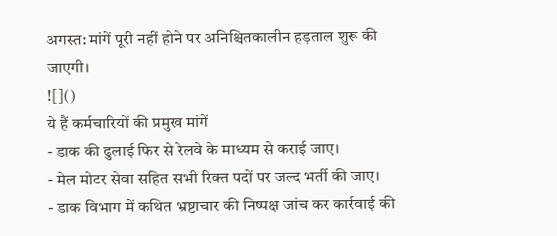अगस्त: मांगें पूरी नहीं होने पर अनिश्चितकालीन हड़ताल शुरू की जाएगी।
![]()
ये हैं कर्मचारियों की प्रमुख मांगें
- डाक की ढुलाई फिर से रेलवे के माध्यम से कराई जाए।
- मेल मोटर सेवा सहित सभी रिक्त पदों पर जल्द भर्ती की जाए।
- डाक विभाग में कथित भ्रष्टाचार की निष्पक्ष जांच कर कार्रवाई की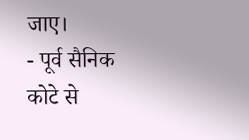जाए।
- पूर्व सैनिक कोटे से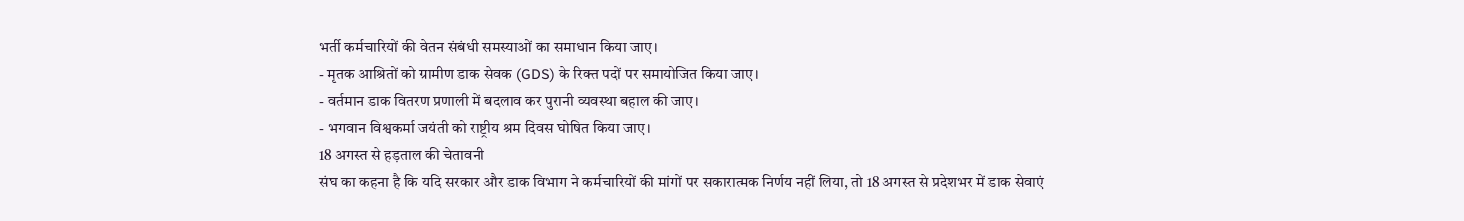भर्ती कर्मचारियों की वेतन संबंधी समस्याओं का समाधान किया जाए।
- मृतक आश्रितों को ग्रामीण डाक सेवक (GDS) के रिक्त पदों पर समायोजित किया जाए।
- वर्तमान डाक वितरण प्रणाली में बदलाव कर पुरानी व्यवस्था बहाल की जाए।
- भगवान विश्वकर्मा जयंती को राष्ट्रीय श्रम दिवस घोषित किया जाए।
18 अगस्त से हड़ताल की चेतावनी
संघ का कहना है कि यदि सरकार और डाक विभाग ने कर्मचारियों की मांगों पर सकारात्मक निर्णय नहीं लिया, तो 18 अगस्त से प्रदेशभर में डाक सेवाएं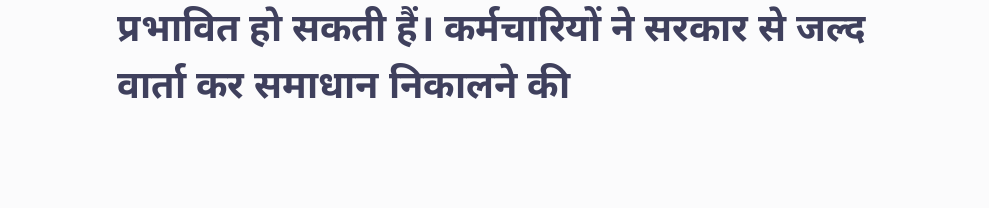प्रभावित हो सकती हैं। कर्मचारियों ने सरकार से जल्द वार्ता कर समाधान निकालने की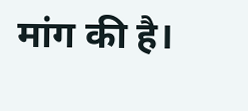मांग की है।